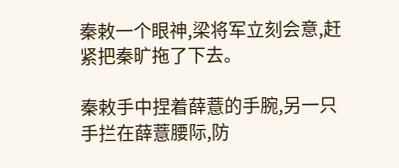秦敕一个眼神,梁将军立刻会意,赶紧把秦旷拖了下去。

秦敕手中捏着薛薏的手腕,另一只手拦在薛薏腰际,防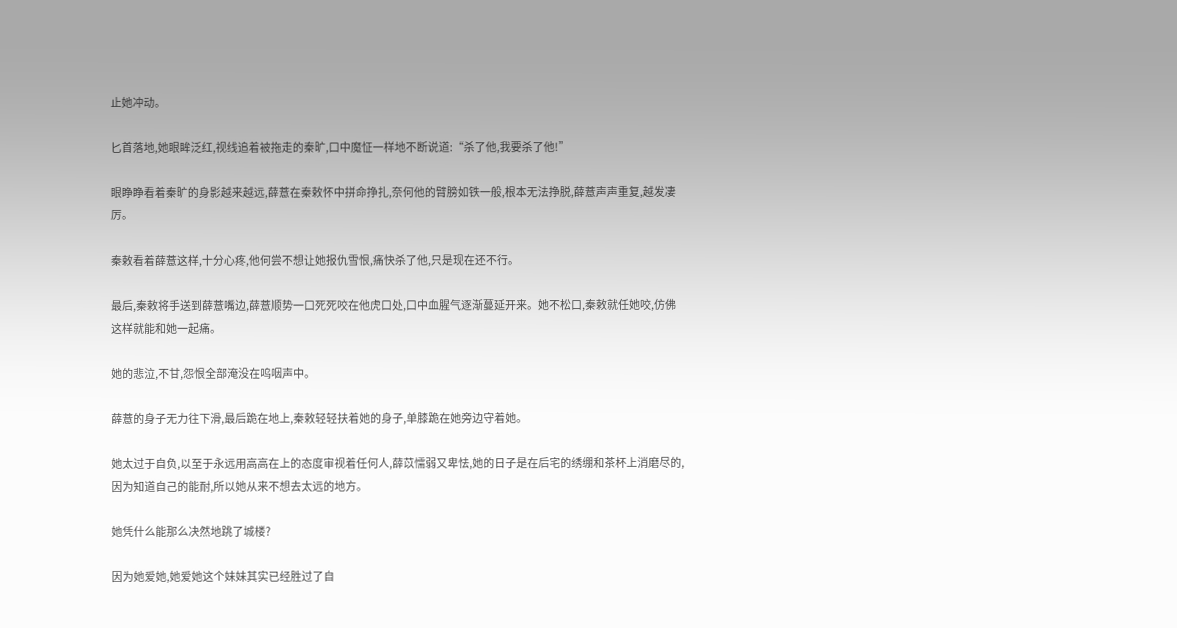止她冲动。

匕首落地,她眼眸泛红,视线追着被拖走的秦旷,口中魔怔一样地不断说道:“杀了他,我要杀了他!”

眼睁睁看着秦旷的身影越来越远,薛薏在秦敕怀中拼命挣扎,奈何他的臂膀如铁一般,根本无法挣脱,薛薏声声重复,越发凄厉。

秦敕看着薛薏这样,十分心疼,他何尝不想让她报仇雪恨,痛快杀了他,只是现在还不行。

最后,秦敕将手送到薛薏嘴边,薛薏顺势一口死死咬在他虎口处,口中血腥气逐渐蔓延开来。她不松口,秦敕就任她咬,仿佛这样就能和她一起痛。

她的悲泣,不甘,怨恨全部淹没在呜咽声中。

薛薏的身子无力往下滑,最后跪在地上,秦敕轻轻扶着她的身子,单膝跪在她旁边守着她。

她太过于自负,以至于永远用高高在上的态度审视着任何人,薛苡懦弱又卑怯,她的日子是在后宅的绣绷和茶杯上消磨尽的,因为知道自己的能耐,所以她从来不想去太远的地方。

她凭什么能那么决然地跳了城楼?

因为她爱她,她爱她这个妹妹其实已经胜过了自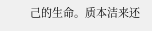己的生命。质本洁来还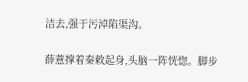洁去,强于污淖陷渠沟。

薛薏撑着秦敕起身,头脑一阵恍惚。脚步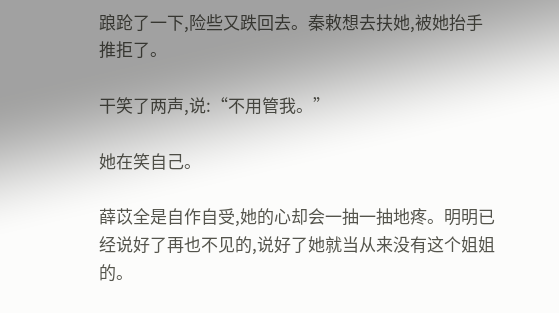踉跄了一下,险些又跌回去。秦敕想去扶她,被她抬手推拒了。

干笑了两声,说:“不用管我。”

她在笑自己。

薛苡全是自作自受,她的心却会一抽一抽地疼。明明已经说好了再也不见的,说好了她就当从来没有这个姐姐的。